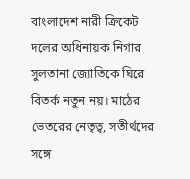বাংলাদেশ নারী ক্রিকেট দলের অধিনায়ক নিগার সুলতানা জ্যোতিকে ঘিরে বিতর্ক নতুন নয়। মাঠের ভেতরের নেতৃত্ব, সতীর্থদের সঙ্গে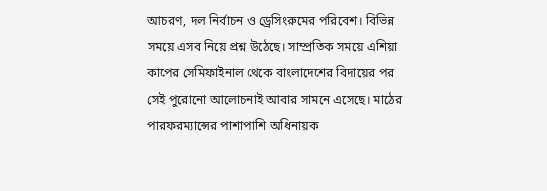আচরণ, দল নির্বাচন ও ড্রেসিংরুমের পরিবেশ। বিভিন্ন সময়ে এসব নিয়ে প্রশ্ন উঠেছে। সাম্প্রতিক সময়ে এশিয়া কাপের সেমিফাইনাল থেকে বাংলাদেশের বিদায়ের পর সেই পুরোনো আলোচনাই আবার সামনে এসেছে। মাঠের পারফরম্যান্সের পাশাপাশি অধিনায়ক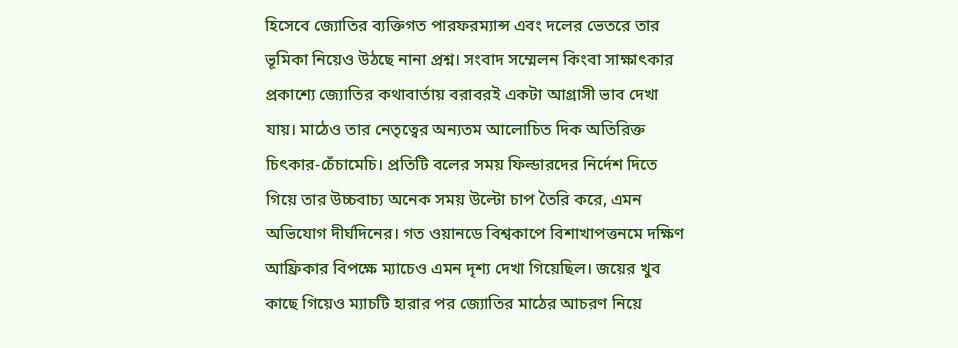হিসেবে জ্যোতির ব্যক্তিগত পারফরম্যান্স এবং দলের ভেতরে তার ভূমিকা নিয়েও উঠছে নানা প্রশ্ন। সংবাদ সম্মেলন কিংবা সাক্ষাৎকার প্রকাশ্যে জ্যোতির কথাবার্তায় বরাবরই একটা আগ্রাসী ভাব দেখা যায়। মাঠেও তার নেতৃত্বের অন্যতম আলোচিত দিক অতিরিক্ত চিৎকার-চেঁচামেচি। প্রতিটি বলের সময় ফিল্ডারদের নির্দেশ দিতে গিয়ে তার উচ্চবাচ্য অনেক সময় উল্টো চাপ তৈরি করে, এমন অভিযোগ দীর্ঘদিনের। গত ওয়ানডে বিশ্বকাপে বিশাখাপত্তনমে দক্ষিণ আফ্রিকার বিপক্ষে ম্যাচেও এমন দৃশ্য দেখা গিয়েছিল। জয়ের খুব কাছে গিয়েও ম্যাচটি হারার পর জ্যোতির মাঠের আচরণ নিয়ে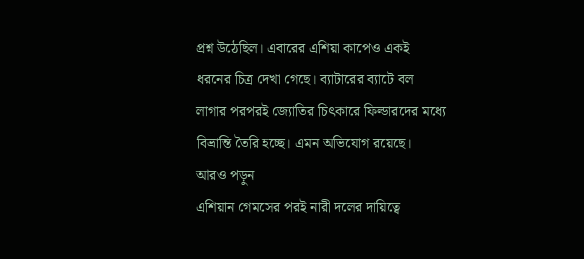প্রশ্ন উঠেছিল। এবারের এশিয়া কাপেও একই ধরনের চিত্র দেখা গেছে। ব্যাটারের ব্যাটে বল লাগার পরপরই জ্যোতির চিৎকারে ফিল্ডারদের মধ্যে বিভ্রান্তি তৈরি হচ্ছে। এমন অভিযোগ রয়েছে।
আরও পড়ুন
এশিয়ান গেমসের পরই নারী দলের দায়িত্বে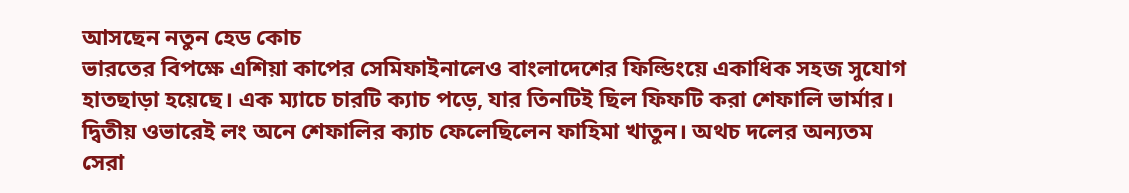আসছেন নতুন হেড কোচ
ভারতের বিপক্ষে এশিয়া কাপের সেমিফাইনালেও বাংলাদেশের ফিল্ডিংয়ে একাধিক সহজ সুযোগ হাতছাড়া হয়েছে। এক ম্যাচে চারটি ক্যাচ পড়ে, যার তিনটিই ছিল ফিফটি করা শেফালি ভার্মার। দ্বিতীয় ওভারেই লং অনে শেফালির ক্যাচ ফেলেছিলেন ফাহিমা খাতুন। অথচ দলের অন্যতম সেরা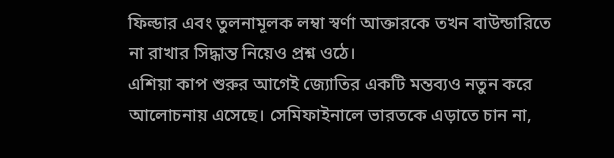ফিল্ডার এবং তুলনামূলক লম্বা স্বর্ণা আক্তারকে তখন বাউন্ডারিতে না রাখার সিদ্ধান্ত নিয়েও প্রশ্ন ওঠে।
এশিয়া কাপ শুরুর আগেই জ্যোতির একটি মন্তব্যও নতুন করে আলোচনায় এসেছে। সেমিফাইনালে ভারতকে এড়াতে চান না,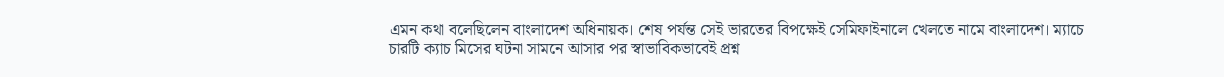এমন কথা বলেছিলেন বাংলাদেশ অধিনায়ক। শেষ পর্যন্ত সেই ভারতের বিপক্ষেই সেমিফাইনালে খেলতে নামে বাংলাদেশ। ম্যাচে চারটি ক্যাচ মিসের ঘটনা সামনে আসার পর স্বাভাবিকভাবেই প্রশ্ন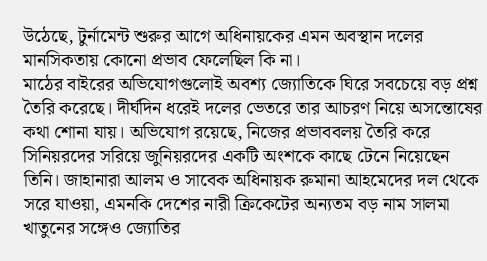উঠেছে, টুর্নামেন্ট শুরুর আগে অধিনায়কের এমন অবস্থান দলের মানসিকতায় কোনো প্রভাব ফেলেছিল কি না।
মাঠের বাইরের অভিযোগগুলোই অবশ্য জ্যোতিকে ঘিরে সবচেয়ে বড় প্রশ্ন তৈরি করেছে। দীর্ঘদিন ধরেই দলের ভেতরে তার আচরণ নিয়ে অসন্তোষের কথা শোনা যায়। অভিযোগ রয়েছে, নিজের প্রভাববলয় তৈরি করে সিনিয়রদের সরিয়ে জুনিয়রদের একটি অংশকে কাছে টেনে নিয়েছেন তিনি। জাহানারা আলম ও সাবেক অধিনায়ক রুমানা আহমেদের দল থেকে সরে যাওয়া, এমনকি দেশের নারী ক্রিকেটের অন্যতম বড় নাম সালমা খাতুনের সঙ্গেও জ্যোতির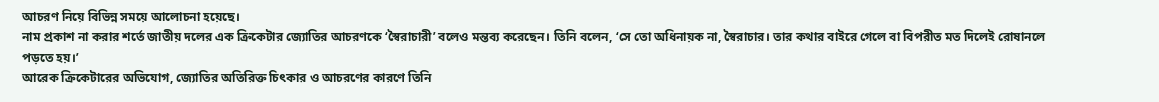আচরণ নিয়ে বিভিন্ন সময়ে আলোচনা হয়েছে।
নাম প্রকাশ না করার শর্তে জাতীয় দলের এক ক্রিকেটার জ্যোতির আচরণকে ‘স্বৈরাচারী’ বলেও মন্তব্য করেছেন। তিনি বলেন, ‘সে তো অধিনায়ক না, স্বৈরাচার। তার কথার বাইরে গেলে বা বিপরীত মত দিলেই রোষানলে পড়তে হয়।’
আরেক ক্রিকেটারের অভিযোগ, জ্যোতির অতিরিক্ত চিৎকার ও আচরণের কারণে তিনি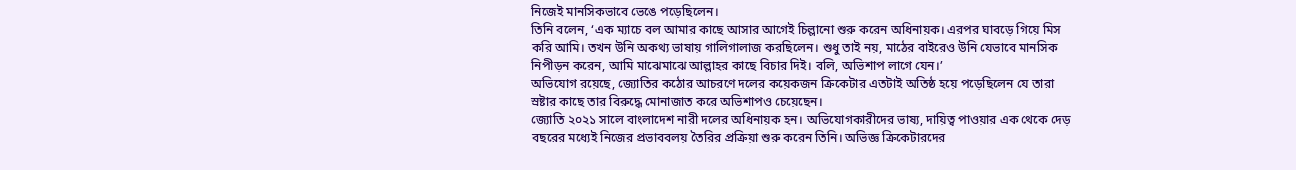নিজেই মানসিকভাবে ভেঙে পড়েছিলেন।
তিনি বলেন, ‘এক ম্যাচে বল আমার কাছে আসার আগেই চিল্লানো শুরু করেন অধিনায়ক। এরপর ঘাবড়ে গিয়ে মিস করি আমি। তখন উনি অকথ্য ভাষায় গালিগালাজ করছিলেন। শুধু তাই নয়, মাঠের বাইরেও উনি যেভাবে মানসিক নিপীড়ন করেন, আমি মাঝেমাঝে আল্লাহর কাছে বিচার দিই। বলি, অভিশাপ লাগে যেন।’
অভিযোগ রয়েছে, জ্যোতির কঠোর আচরণে দলের কয়েকজন ক্রিকেটার এতটাই অতিষ্ঠ হয়ে পড়েছিলেন যে তারা স্রষ্টার কাছে তার বিরুদ্ধে মোনাজাত করে অভিশাপও চেয়েছেন।
জ্যোতি ২০২১ সালে বাংলাদেশ নারী দলের অধিনায়ক হন। অভিযোগকারীদের ভাষ্য, দায়িত্ব পাওয়ার এক থেকে দেড় বছরের মধ্যেই নিজের প্রভাববলয় তৈরির প্রক্রিয়া শুরু করেন তিনি। অভিজ্ঞ ক্রিকেটারদের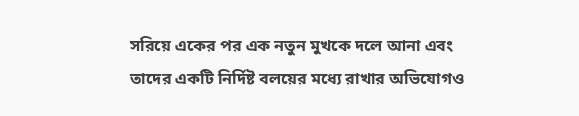সরিয়ে একের পর এক নতুন মুখকে দলে আনা এবং তাদের একটি নির্দিষ্ট বলয়ের মধ্যে রাখার অভিযোগও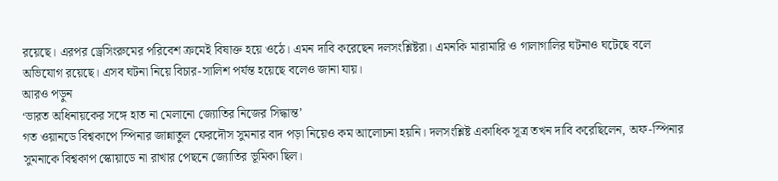রয়েছে। এরপর ড্রেসিংরুমের পরিবেশ ক্রমেই বিষাক্ত হয়ে ওঠে। এমন দাবি করেছেন দলসংশ্লিষ্টরা। এমনকি মারামারি ও গালাগালির ঘটনাও ঘটেছে বলে অভিযোগ রয়েছে। এসব ঘটনা নিয়ে বিচার-সালিশ পর্যন্ত হয়েছে বলেও জানা যায়।
আরও পড়ুন
‘ভারত অধিনায়কের সঙ্গে হাত না মেলানো জ্যোতির নিজের সিদ্ধান্ত’
গত ওয়ানডে বিশ্বকাপে স্পিনার জান্নাতুল ফেরদৌস সুমনার বাদ পড়া নিয়েও কম আলোচনা হয়নি। দলসংশ্লিষ্ট একাধিক সূত্র তখন দাবি করেছিলেন, অফ-স্পিনার সুমনাকে বিশ্বকাপ স্কোয়াডে না রাখার পেছনে জ্যোতির ভূমিকা ছিল।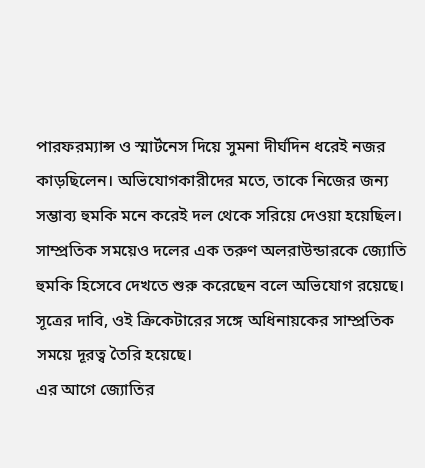পারফরম্যান্স ও স্মার্টনেস দিয়ে সুমনা দীর্ঘদিন ধরেই নজর কাড়ছিলেন। অভিযোগকারীদের মতে, তাকে নিজের জন্য সম্ভাব্য হুমকি মনে করেই দল থেকে সরিয়ে দেওয়া হয়েছিল।
সাম্প্রতিক সময়েও দলের এক তরুণ অলরাউন্ডারকে জ্যোতি হুমকি হিসেবে দেখতে শুরু করেছেন বলে অভিযোগ রয়েছে। সূত্রের দাবি, ওই ক্রিকেটারের সঙ্গে অধিনায়কের সাম্প্রতিক সময়ে দূরত্ব তৈরি হয়েছে।
এর আগে জ্যোতির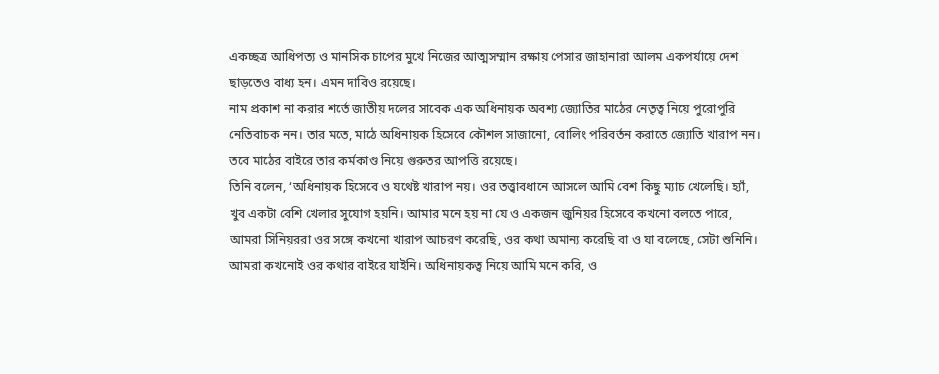একচ্ছত্র আধিপত্য ও মানসিক চাপের মুখে নিজের আত্মসম্মান রক্ষায় পেসার জাহানারা আলম একপর্যায়ে দেশ ছাড়তেও বাধ্য হন। এমন দাবিও রয়েছে।
নাম প্রকাশ না করার শর্তে জাতীয় দলের সাবেক এক অধিনায়ক অবশ্য জ্যোতির মাঠের নেতৃত্ব নিয়ে পুরোপুরি নেতিবাচক নন। তার মতে, মাঠে অধিনায়ক হিসেবে কৌশল সাজানো, বোলিং পরিবর্তন করাতে জ্যোতি খারাপ নন। তবে মাঠের বাইরে তার কর্মকাণ্ড নিয়ে গুরুতর আপত্তি রয়েছে।
তিনি বলেন, ‘অধিনায়ক হিসেবে ও যথেষ্ট খারাপ নয়। ওর তত্ত্বাবধানে আসলে আমি বেশ কিছু ম্যাচ খেলেছি। হ্যাঁ, খুব একটা বেশি খেলার সুযোগ হয়নি। আমার মনে হয় না যে ও একজন জুনিয়র হিসেবে কখনো বলতে পারে, আমরা সিনিয়ররা ওর সঙ্গে কখনো খারাপ আচরণ করেছি, ওর কথা অমান্য করেছি বা ও যা বলেছে, সেটা শুনিনি। আমরা কখনোই ওর কথার বাইরে যাইনি। অধিনায়কত্ব নিয়ে আমি মনে করি, ও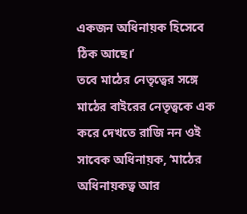একজন অধিনায়ক হিসেবে ঠিক আছে।’
তবে মাঠের নেতৃত্বের সঙ্গে মাঠের বাইরের নেতৃত্বকে এক করে দেখতে রাজি নন ওই সাবেক অধিনায়ক, ‘মাঠের অধিনায়কত্ব আর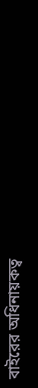বাইরের অধিনায়কত্ব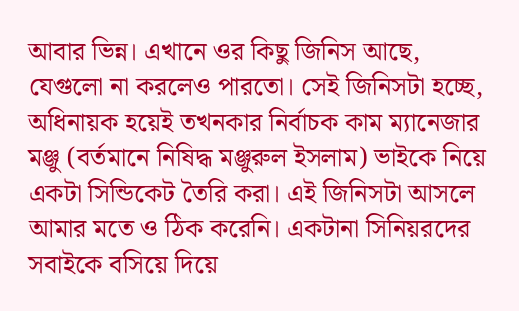আবার ভিন্ন। এখানে ওর কিছু জিনিস আছে, যেগুলো না করলেও পারতো। সেই জিনিসটা হচ্ছে, অধিনায়ক হয়েই তখনকার নির্বাচক কাম ম্যানেজার মঞ্জু (বর্তমানে নিষিদ্ধ মঞ্জুরুল ইসলাম) ভাইকে নিয়ে একটা সিন্ডিকেট তৈরি করা। এই জিনিসটা আসলে আমার মতে ও ঠিক করেনি। একটানা সিনিয়রদের সবাইকে বসিয়ে দিয়ে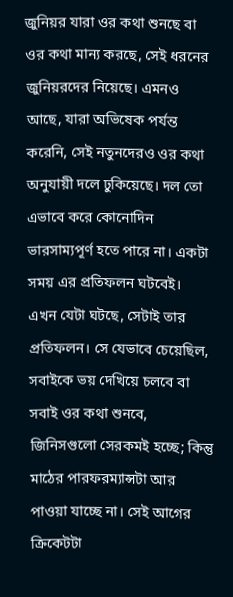জুনিয়র যারা ওর কথা শুনছে বা ওর কথা মান্য করছে, সেই ধরনের জুনিয়রদের নিয়েছে। এমনও আছে, যারা অভিষেক পর্যন্ত করেনি, সেই নতুনদেরও ওর কথা অনুযায়ী দলে ঢুকিয়েছে। দল তো এভাবে করে কোনোদিন ভারসাম্যপূর্ণ হতে পারে না। একটা সময় এর প্রতিফলন ঘটবেই। এখন যেটা ঘটছে, সেটাই তার প্রতিফলন। সে যেভাবে চেয়েছিল, সবাইকে ভয় দেখিয়ে চলবে বা সবাই ওর কথা শুনবে, জিনিসগুলো সেরকমই হচ্ছে; কিন্তু মাঠের পারফরম্যান্সটা আর পাওয়া যাচ্ছে না। সেই আগের ক্রিকেটটা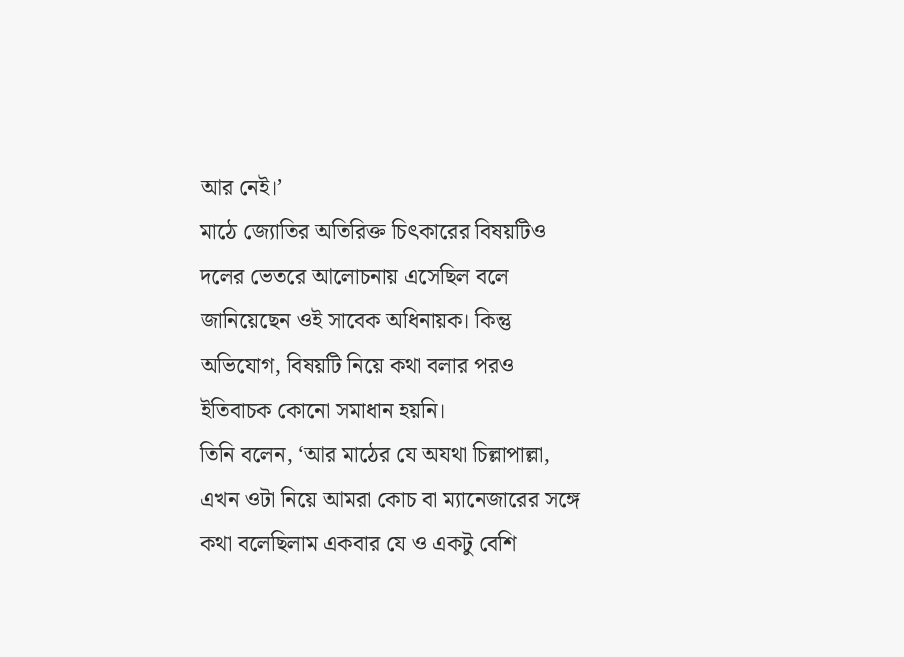আর নেই।’
মাঠে জ্যোতির অতিরিক্ত চিৎকারের বিষয়টিও দলের ভেতরে আলোচনায় এসেছিল বলে জানিয়েছেন ওই সাবেক অধিনায়ক। কিন্তু অভিযোগ, বিষয়টি নিয়ে কথা বলার পরও ইতিবাচক কোনো সমাধান হয়নি।
তিনি বলেন, ‘আর মাঠের যে অযথা চিল্লাপাল্লা, এখন ওটা নিয়ে আমরা কোচ বা ম্যানেজারের সঙ্গে কথা বলেছিলাম একবার যে ও একটু বেশি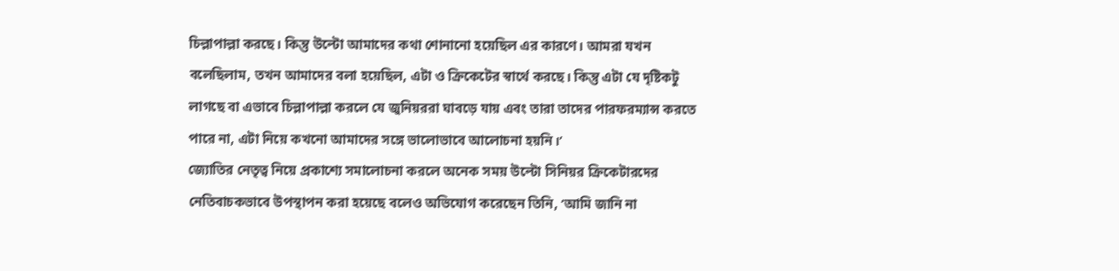চিল্লাপাল্লা করছে। কিন্তু উল্টো আমাদের কথা শোনানো হয়েছিল এর কারণে। আমরা যখন বলেছিলাম, তখন আমাদের বলা হয়েছিল, এটা ও ক্রিকেটের স্বার্থে করছে। কিন্তু এটা যে দৃষ্টিকটু লাগছে বা এভাবে চিল্লাপাল্লা করলে যে জুনিয়ররা ঘাবড়ে যায় এবং তারা তাদের পারফরম্যান্স করতে পারে না, এটা নিয়ে কখনো আমাদের সঙ্গে ভালোভাবে আলোচনা হয়নি।’
জ্যোতির নেতৃত্ব নিয়ে প্রকাশ্যে সমালোচনা করলে অনেক সময় উল্টো সিনিয়র ক্রিকেটারদের নেতিবাচকভাবে উপস্থাপন করা হয়েছে বলেও অভিযোগ করেছেন তিনি, ‘আমি জানি না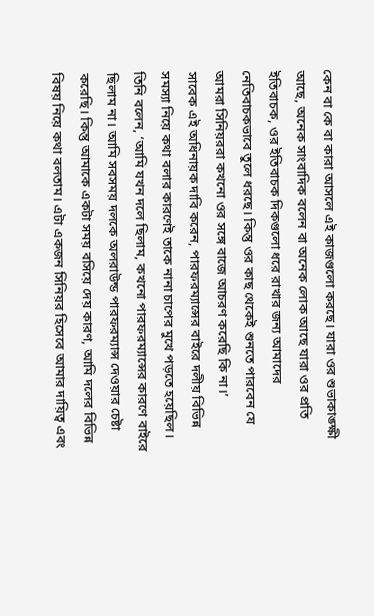কেন বা কে বা কারা আসলে এই কাজগুলো করছে। যারা ওর শুভাকাঙ্ক্ষী আছে, অনেক সাংবাদিক বলেন বা অনেক লোক আছে যারা ওর প্রতি ইতিবাচক, ওর ইতিবাচক দিকগুলো ধরে রাখার জন্য আমাদের নেতিবাচকভাবে তুলে ধরছে। কিন্তু ওর কাছ থেকেই শুনতে পারবেন যে আমরা সিনিয়ররা কখনো ওর সঙ্গে বাজে আচরণ করেছি কি না।’
সাবেক এই অধিনায়ক দাবি করেন, পারফরম্যান্সের বাইরে দলীয় বিভিন্ন সমস্যা নিয়ে কথা বলার কারণেই তাকে নানা চাপের মুখে পড়তে হয়েছিল।
তিনি বলেন, ‘আমি যখন দলে ছিলাম, কখনো পারফরম্যান্সের কারণে বাইরে ছিলাম না। আমি সবসময় দলকে অলরাউন্ড পারফরম্যান্স দেওয়ার চেষ্টা করেছি। কিন্তু আমাকে একটা সময় বসিয়ে দেয় কারণ, আমি দলের বিভিন্ন বিষয় নিয়ে কথা বলতাম। এটা একজন সিনিয়র হিসেবে আমার দায়িত্ব এবং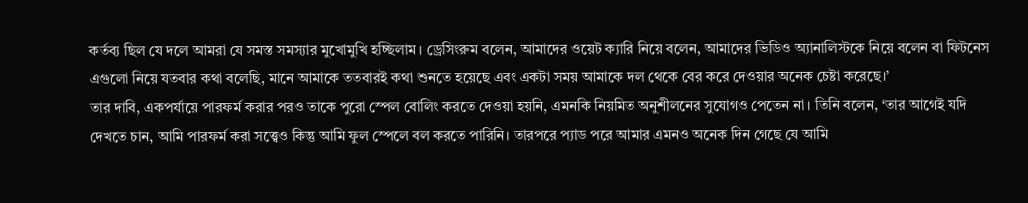কর্তব্য ছিল যে দলে আমরা যে সমস্ত সমস্যার মুখোমুখি হচ্ছিলাম। ড্রেসিংরুম বলেন, আমাদের ওয়েট ক্যারি নিয়ে বলেন, আমাদের ভিডিও অ্যানালিস্টকে নিয়ে বলেন বা ফিটনেস এগুলো নিয়ে যতবার কথা বলেছি, মানে আমাকে ততবারই কথা শুনতে হয়েছে এবং একটা সময় আমাকে দল থেকে বের করে দেওয়ার অনেক চেষ্টা করেছে।’
তার দাবি, একপর্যায়ে পারফর্ম করার পরও তাকে পুরো স্পেল বোলিং করতে দেওয়া হয়নি, এমনকি নিয়মিত অনুশীলনের সুযোগও পেতেন না। তিনি বলেন, ‘তার আগেই যদি দেখতে চান, আমি পারফর্ম করা সত্ত্বেও কিন্তু আমি ফুল স্পেলে বল করতে পারিনি। তারপরে প্যাড পরে আমার এমনও অনেক দিন গেছে যে আমি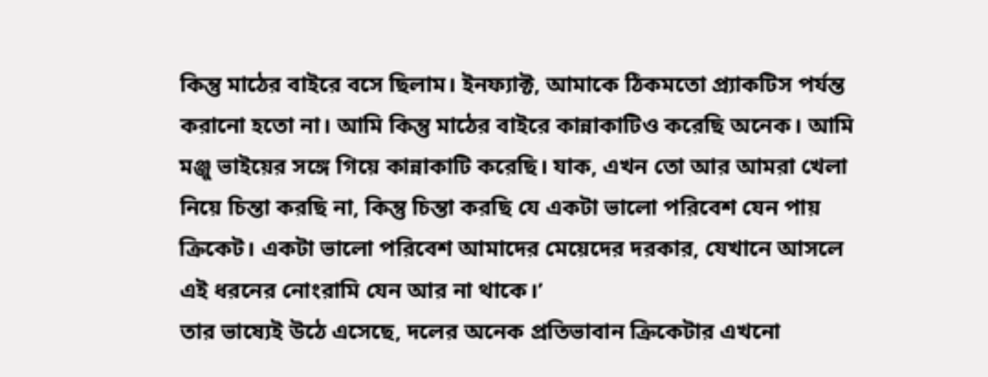কিন্তু মাঠের বাইরে বসে ছিলাম। ইনফ্যাক্ট, আমাকে ঠিকমতো প্র্যাকটিস পর্যন্ত করানো হতো না। আমি কিন্তু মাঠের বাইরে কান্নাকাটিও করেছি অনেক। আমি মঞ্জু ভাইয়ের সঙ্গে গিয়ে কান্নাকাটি করেছি। যাক, এখন তো আর আমরা খেলা নিয়ে চিন্তা করছি না, কিন্তু চিন্তা করছি যে একটা ভালো পরিবেশ যেন পায় ক্রিকেট। একটা ভালো পরিবেশ আমাদের মেয়েদের দরকার, যেখানে আসলে এই ধরনের নোংরামি যেন আর না থাকে।’
তার ভাষ্যেই উঠে এসেছে, দলের অনেক প্রতিভাবান ক্রিকেটার এখনো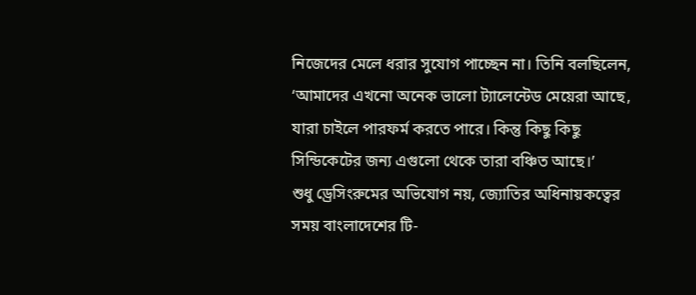নিজেদের মেলে ধরার সুযোগ পাচ্ছেন না। তিনি বলছিলেন, ‘আমাদের এখনো অনেক ভালো ট্যালেন্টেড মেয়েরা আছে, যারা চাইলে পারফর্ম করতে পারে। কিন্তু কিছু কিছু সিন্ডিকেটের জন্য এগুলো থেকে তারা বঞ্চিত আছে।’
শুধু ড্রেসিংরুমের অভিযোগ নয়, জ্যোতির অধিনায়কত্বের সময় বাংলাদেশের টি-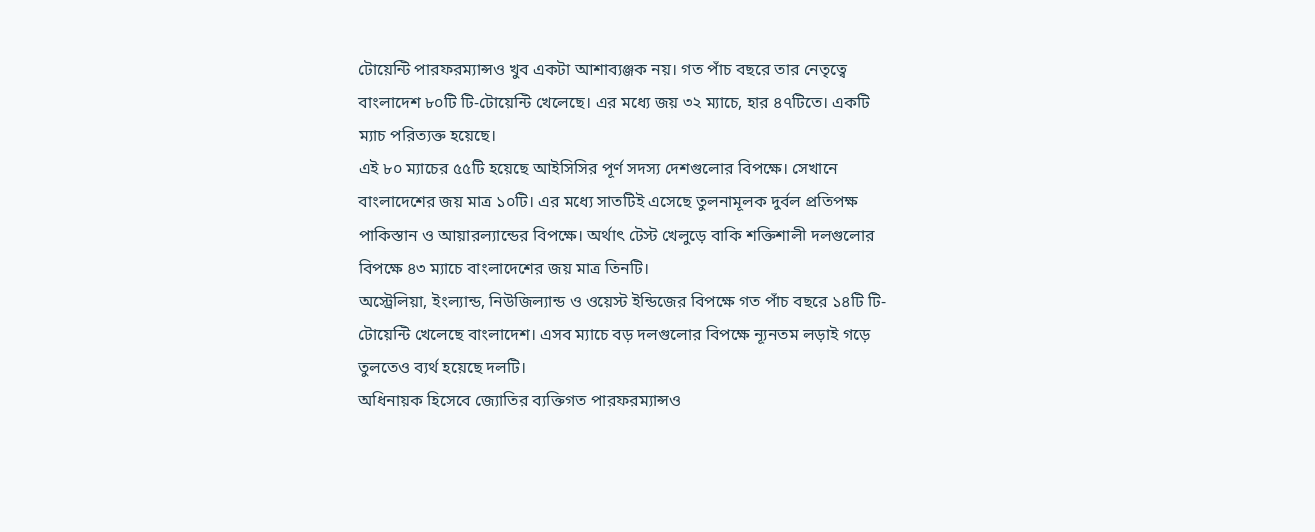টোয়েন্টি পারফরম্যান্সও খুব একটা আশাব্যঞ্জক নয়। গত পাঁচ বছরে তার নেতৃত্বে বাংলাদেশ ৮০টি টি-টোয়েন্টি খেলেছে। এর মধ্যে জয় ৩২ ম্যাচে, হার ৪৭টিতে। একটি ম্যাচ পরিত্যক্ত হয়েছে।
এই ৮০ ম্যাচের ৫৫টি হয়েছে আইসিসির পূর্ণ সদস্য দেশগুলোর বিপক্ষে। সেখানে বাংলাদেশের জয় মাত্র ১০টি। এর মধ্যে সাতটিই এসেছে তুলনামূলক দুর্বল প্রতিপক্ষ পাকিস্তান ও আয়ারল্যান্ডের বিপক্ষে। অর্থাৎ টেস্ট খেলুড়ে বাকি শক্তিশালী দলগুলোর বিপক্ষে ৪৩ ম্যাচে বাংলাদেশের জয় মাত্র তিনটি।
অস্ট্রেলিয়া, ইংল্যান্ড, নিউজিল্যান্ড ও ওয়েস্ট ইন্ডিজের বিপক্ষে গত পাঁচ বছরে ১৪টি টি-টোয়েন্টি খেলেছে বাংলাদেশ। এসব ম্যাচে বড় দলগুলোর বিপক্ষে ন্যূনতম লড়াই গড়ে তুলতেও ব্যর্থ হয়েছে দলটি।
অধিনায়ক হিসেবে জ্যোতির ব্যক্তিগত পারফরম্যান্সও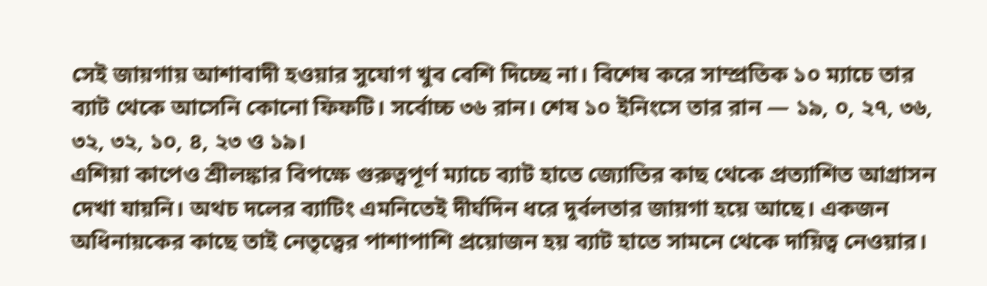সেই জায়গায় আশাবাদী হওয়ার সুযোগ খুব বেশি দিচ্ছে না। বিশেষ করে সাম্প্রতিক ১০ ম্যাচে তার ব্যাট থেকে আসেনি কোনো ফিফটি। সর্বোচ্চ ৩৬ রান। শেষ ১০ ইনিংসে তার রান — ১৯, ০, ২৭, ৩৬, ৩২, ৩২, ১০, ৪, ২৩ ও ১৯।
এশিয়া কাপেও শ্রীলঙ্কার বিপক্ষে গুরুত্বপূর্ণ ম্যাচে ব্যাট হাতে জ্যোতির কাছ থেকে প্রত্যাশিত আগ্রাসন দেখা যায়নি। অথচ দলের ব্যাটিং এমনিতেই দীর্ঘদিন ধরে দুর্বলতার জায়গা হয়ে আছে। একজন অধিনায়কের কাছে তাই নেতৃত্বের পাশাপাশি প্রয়োজন হয় ব্যাট হাতে সামনে থেকে দায়িত্ব নেওয়ার।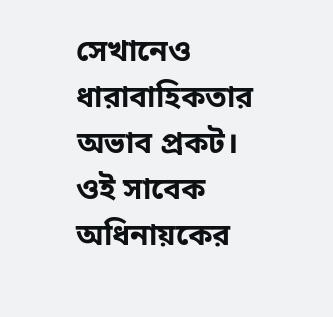সেখানেও ধারাবাহিকতার অভাব প্রকট।
ওই সাবেক অধিনায়কের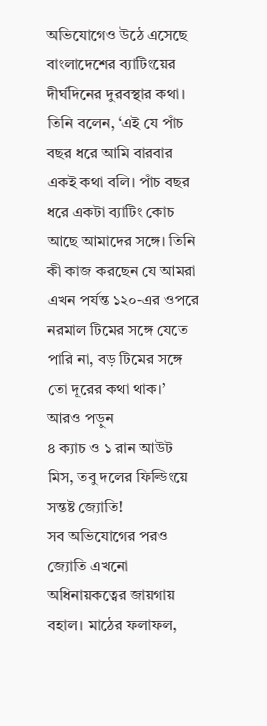অভিযোগেও উঠে এসেছে বাংলাদেশের ব্যাটিংয়ের দীর্ঘদিনের দুরবস্থার কথা। তিনি বলেন, ‘এই যে পাঁচ বছর ধরে আমি বারবার একই কথা বলি। পাঁচ বছর ধরে একটা ব্যাটিং কোচ আছে আমাদের সঙ্গে। তিনি কী কাজ করছেন যে আমরা এখন পর্যন্ত ১২০-এর ওপরে নরমাল টিমের সঙ্গে যেতে পারি না, বড় টিমের সঙ্গে তো দূরের কথা থাক।’
আরও পড়ুন
৪ ক্যাচ ও ১ রান আউট মিস, তবু দলের ফিল্ডিংয়ে সন্তষ্ট জ্যোতি!
সব অভিযোগের পরও জ্যোতি এখনো অধিনায়কত্বের জায়গায় বহাল। মাঠের ফলাফল,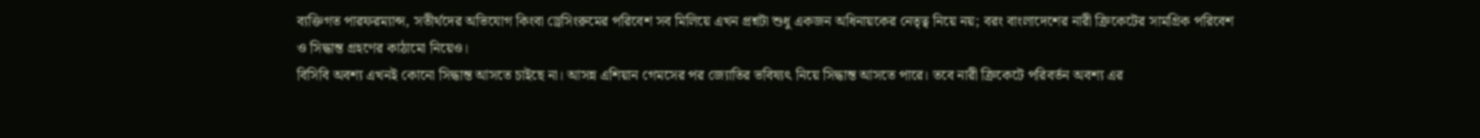ব্যক্তিগত পারফরম্যান্স, সতীর্থদের অভিযোগ কিংবা ড্রেসিংরুমের পরিবেশ সব মিলিয়ে এখন প্রশ্নটা শুধু একজন অধিনায়কের নেতৃত্ব নিয়ে নয়; বরং বাংলাদেশের নারী ক্রিকেটের সামগ্রিক পরিবেশ ও সিদ্ধান্ত গ্রহণের কাঠামো নিয়েও।
বিসিবি অবশ্য এখনই কোনো সিদ্ধান্ত আসতে চাইছে না। আসন্ন এশিয়ান গেমসের পর জ্যোতির ভবিষ্যৎ নিয়ে সিদ্ধান্ত আসতে পারে। তবে নারী ক্রিকেটে পরিবর্তন অবশ্য এর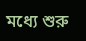মধ্যে শুরু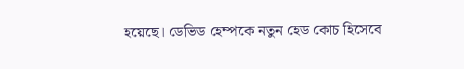হয়েছে। ডেভিড হেম্পকে নতুন হেড কোচ হিসেবে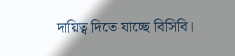দায়িত্ব দিতে যাচ্ছে বিসিবি।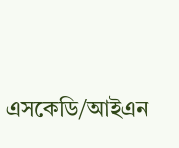এসকেডি/আইএন